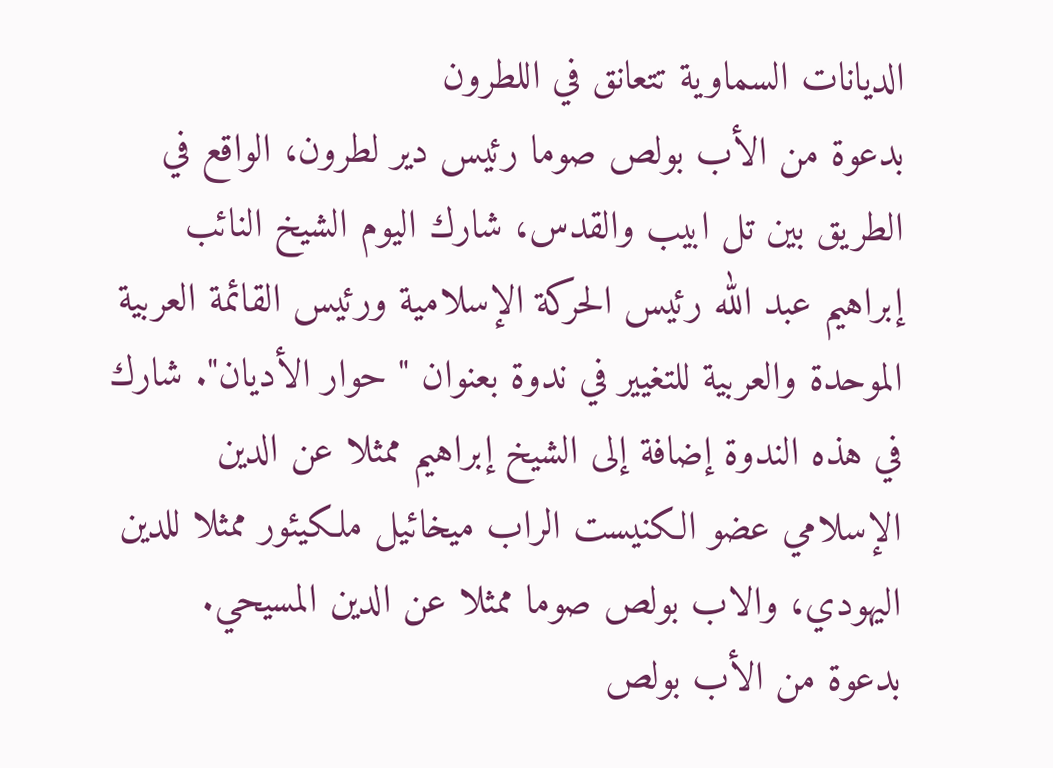الديانات السماوية تتعانق في اللطرون
بدعوة من الأب بولص صوما رئيس دير لطرون، الواقع في الطريق بين تل ابيب والقدس، شارك اليوم الشيخ النائب إبراهيم عبد الله رئيس الحركة الإسلامية ورئيس القائمة العربية الموحدة والعربية للتغيير في ندوة بعنوان " حوار الأديان". شارك في هذه الندوة إضافة إلى الشيخ إبراهيم ممثلا عن الدين الإسلامي عضو الكنيست الراب ميخائيل ملكيئور ممثلا للدين اليهودي، والاب بولص صوما ممثلا عن الدين المسيحي.
بدعوة من الأب بولص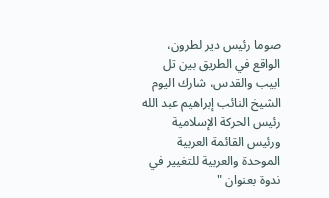صوما رئيس دير لطرون، الواقع في الطريق بين تل ابيب والقدس، شارك اليوم الشيخ النائب إبراهيم عبد الله رئيس الحركة الإسلامية ورئيس القائمة العربية الموحدة والعربية للتغيير في ندوة بعنوان "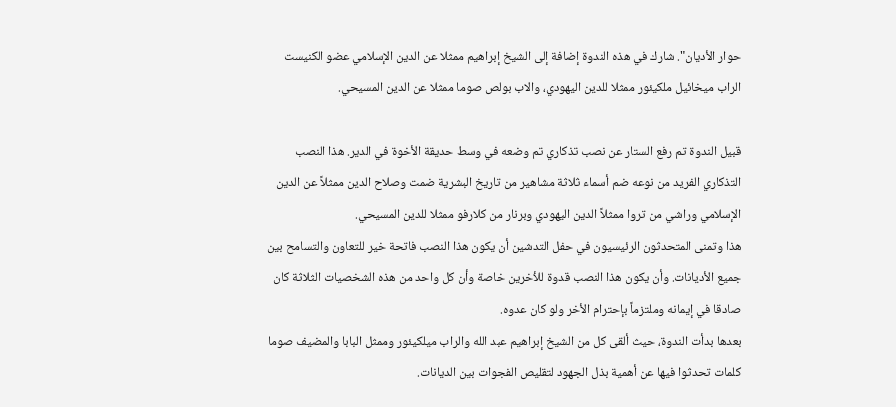حوار الأديان". شارك في هذه الندوة إضافة إلى الشيخ إبراهيم ممثلا عن الدين الإسلامي عضو الكنيست الراب ميخائيل ملكيئور ممثلا للدين اليهودي، والاب بولص صوما ممثلا عن الدين المسيحي.

قبيل الندوة تم رفع الستار عن نصب تذكاري تم وضعه في وسط حديقة الأخوة في الدير. هذا النصب التذكاري الفريد من نوعه ضم أسماء ثلاثة مشاهير من تاريخ البشرية ضمت وصلاح الدين ممثلاً عن الدين الإسلامي وراشي من تروا ممثلاً الدين اليهودي وبرنار من كلارفو ممثلا للدين المسيحي.
هذا وتمنى المتحدثون الرئيسيون في حفل التدشين أن يكون هذا النصب فاتحة خير للتعاون والتسامح بين جميع الأديانات. وأن يكون هذا النصب قدوة للأخرين خاصة وأن كل واحد من هذه الشخصيات الثلاثة كان صادقا في إيمانه وملتزماً بإحترام الأخر ولو كان عدوه.
بعدها بدأت الندوة، حيث ألقى كل من الشيخ إبراهيم عبد الله والراب ميلكيئور وممثل البابا والمضيف صوما كلمات تحدثوا فيها عن أهمية بذل الجهود لتقليص الفجوات بين الديانات.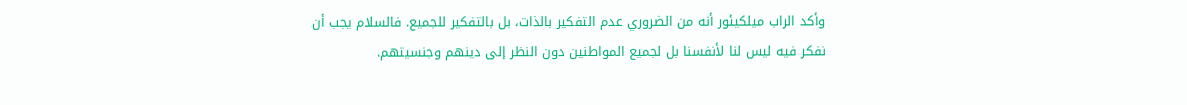وأكد الراب ميلكيئور أنه من الضروري عدم التفكير بالذات، بل بالتفكير للجميع. فالسلام يجب أن نفكر فيه ليس لنا لأنفسنا بل لجميع المواطنين دون النظر إلى دينهم وجنسيتهم.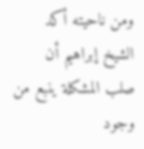ومن ناحيته أكد الشيخ إبراهيم أن صلب المشكلة ينبع من وجود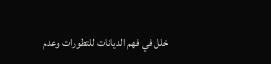خلل في فهم الديانات للتطورات وعدم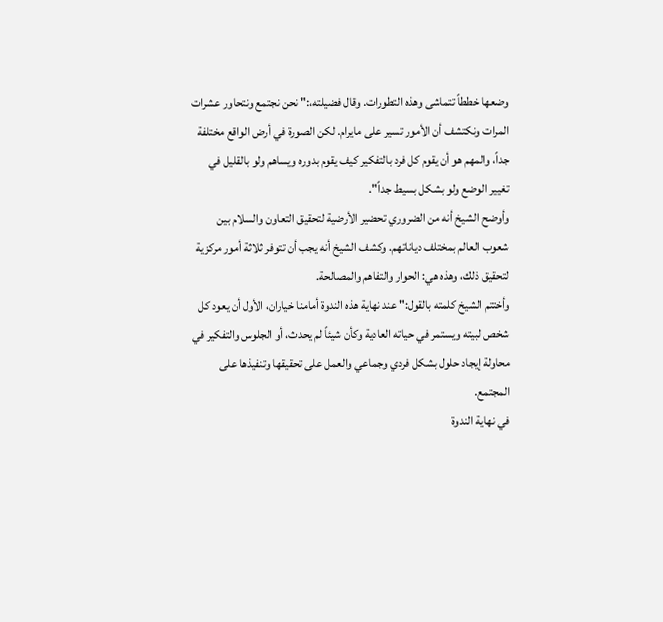وضعها خططاً تتماشى وهذه التطورات. وقال فضيلته،:" نحن نجتمع ونتحاور عشرات المرات ونكتشف أن الأمور تسير على مايرام. لكن الصورة في أرض الواقع مختلفة جداً، والمهم هو أن يقوم كل فرد بالتفكير كيف يقوم بدوره ويساهم ولو بالقليل في تغيير الوضع ولو بشكل بسيط جداً".
وأوضح الشيخ أنه من الضروري تحضير الأرضية لتحقيق التعاون والسلام بين شعوب العالم بمختلف دياناتهم. وكشف الشيخ أنه يجب أن تتوفر ثلاثة أمور مركزية لتحقيق ذلك، وهذه هي: الحوار والتفاهم والمصالحة.
وأختتم الشيخ كلمته بالقول:" عند نهاية هذه الندوة أمامنا خياران، الأول أن يعود كل شخص لبيته ويستمر في حياته العادية وكأن شيئاً لم يحدث، أو الجلوس والتفكير في محاولة إيجاد حلول بشكل فردي وجماعي والعمل على تحقيقها وتنفيذها على المجتمع.
في نهاية الندوة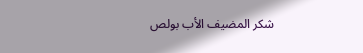شكر المضيف الأب بولص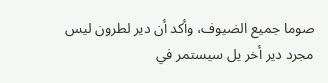صوما جميع الضيوف، وأكد أن دير لطرون ليس مجرد دير أخر يل سيستمر في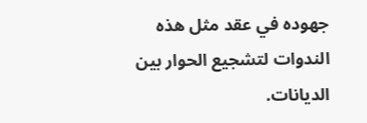جهوده في عقد مثل هذه الندوات لتشجيع الحوار بين الديانات.